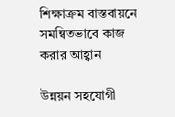শিক্ষাক্রম বাস্তবায়নে সমন্বিতভাবে কাজ করার আহ্বান

উন্নয়ন সহযোগী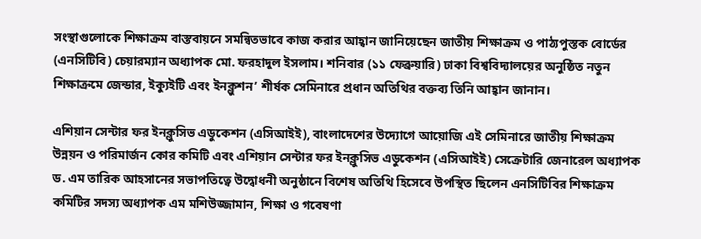সংস্থাগুলোকে শিক্ষাক্রম বাস্তবায়নে সমন্বিতভাবে কাজ করার আহ্বান জানিয়েছেন জাতীয় শিক্ষাক্রম ও পাঠ্যপুস্তক বোর্ডের (এনসিটিবি) চেয়ারম্যান অধ্যাপক মো. ফরহাদুল ইসলাম। শনিবার (১১ ফেব্রুয়ারি) ঢাকা বিশ্ববিদ্যালয়ের অনুষ্ঠিত নতুন শিক্ষাক্রমে জেন্ডার, ইক্যুইটি এবং ইনক্লুশন’ শীর্ষক সেমিনারে প্রধান অতিথির বক্তব্য তিনি আহ্বান জানান।

এশিয়ান সেন্টার ফর ইনক্লুসিভ এডুকেশন (এসিআইই), বাংলাদেশের উদ্যোগে আয়োজি এই সেমিনারে জাতীয় শিক্ষাক্রম উন্নয়ন ও পরিমার্জন কোর কমিটি এবং এশিয়ান সেন্টার ফর ইনক্লুসিভ এডুকেশন (এসিআইই) সেক্রেটারি জেনারেল অধ্যাপক ড. এম তারিক আহসানের সভাপতিত্বে উদ্বোধনী অনুষ্ঠানে বিশেষ অতিথি হিসেবে উপস্থিত ছিলেন এনসিটিবির শিক্ষাক্রম কমিটির সদস্য অধ্যাপক এম মশিউজ্জামান, শিক্ষা ও গবেষণা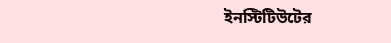ইনস্টিটিউটের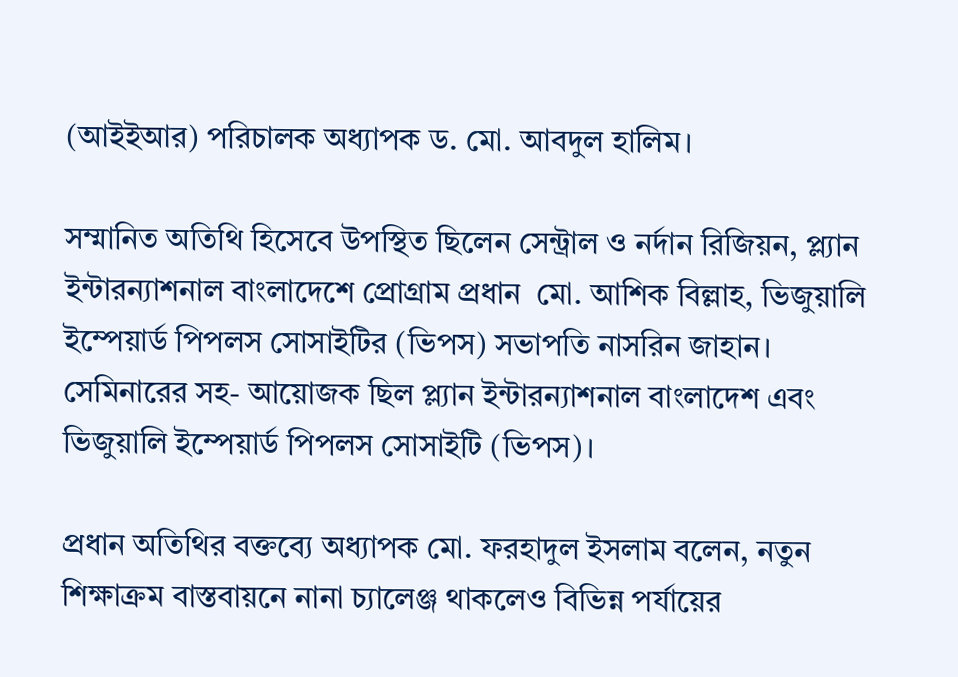(আইইআর) পরিচালক অধ্যাপক ড. মো. আবদুল হালিম।

সম্মানিত অতিথি হিসেবে উপস্থিত ছিলেন সেন্ট্রাল ও নর্দান রিজিয়ন, প্ল্যান ইন্টারন্যাশনাল বাংলাদেশে প্রোগ্রাম প্রধান  মো. আশিক বিল্লাহ, ভিজুয়ালি ইম্পেয়ার্ড পিপলস সোসাইটির (ভিপস) সভাপতি নাসরিন জাহান। সেমিনারের সহ- আয়োজক ছিল প্ল্যান ইন্টারন্যাশনাল বাংলাদেশ এবং ভিজুয়ালি ইম্পেয়ার্ড পিপলস সোসাইটি (ভিপস)।

প্রধান অতিথির বক্তব্যে অধ্যাপক মো. ফরহাদুল ইসলাম বলেন, নতুন শিক্ষাক্রম বাস্তবায়নে নানা চ্যালেঞ্জ থাকলেও বিভিন্ন পর্যায়ের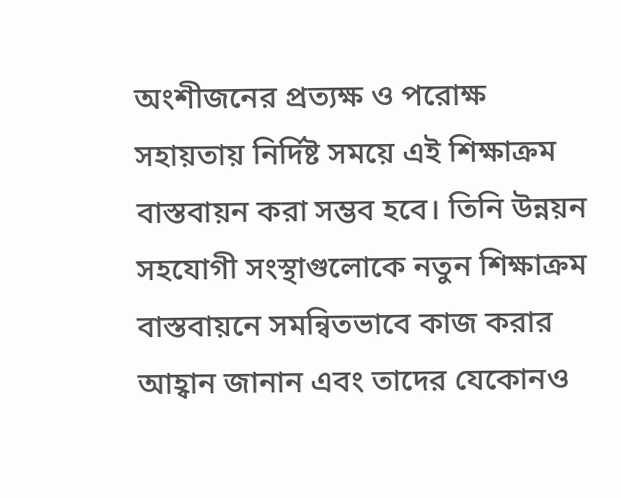অংশীজনের প্রত্যক্ষ ও পরোক্ষ সহায়তায় নির্দিষ্ট সময়ে এই শিক্ষাক্রম বাস্তবায়ন করা সম্ভব হবে। তিনি উন্নয়ন সহযোগী সংস্থাগুলোকে নতুন শিক্ষাক্রম বাস্তবায়নে সমন্বিতভাবে কাজ করার আহ্বান জানান এবং তাদের যেকোনও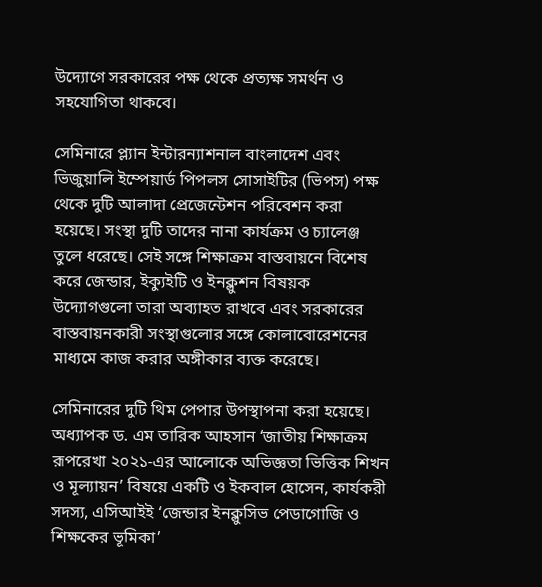উদ্যোগে সরকারের পক্ষ থেকে প্রত্যক্ষ সমর্থন ও সহযোগিতা থাকবে।

সেমিনারে প্ল্যান ইন্টারন্যাশনাল বাংলাদেশ এবং ভিজুয়ালি ইম্পেয়ার্ড পিপলস সোসাইটির (ভিপস) পক্ষ থেকে দুটি আলাদা প্রেজেন্টেশন পরিবেশন করা হয়েছে। সংস্থা দুটি তাদের নানা কার্যক্রম ও চ্যালেঞ্জ তুলে ধরেছে। সেই সঙ্গে শিক্ষাক্রম বাস্তবায়নে বিশেষ করে জেন্ডার, ইক্যুইটি ও ইনক্লুশন বিষয়ক উদ্যোগগুলো তারা অব্যাহত রাখবে এবং সরকারের বাস্তবায়নকারী সংস্থাগুলোর সঙ্গে কোলাবোরেশনের মাধ্যমে কাজ করার অঙ্গীকার ব্যক্ত করেছে।

সেমিনারের দুটি থিম পেপার উপস্থাপনা করা হয়েছে। অধ্যাপক ড. এম তারিক আহসান ‘জাতীয় শিক্ষাক্রম রূপরেখা ২০২১-এর আলোকে অভিজ্ঞতা ভিত্তিক শিখন ও মূল্যায়ন’ বিষয়ে একটি ও ইকবাল হোসেন, কার্যকরী সদস্য, এসিআইই ‘জেন্ডার ইনক্লুসিভ পেডাগোজি ও শিক্ষকের ভূমিকা’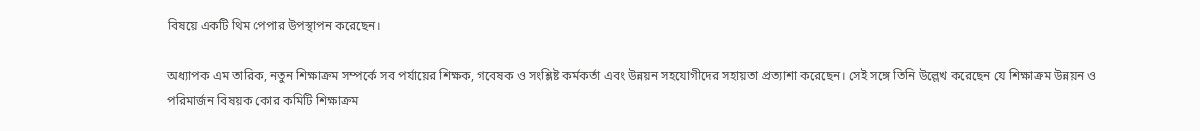বিষয়ে একটি থিম পেপার উপস্থাপন করেছেন।

অধ্যাপক এম তারিক, নতুন শিক্ষাক্রম সম্পর্কে সব পর্যায়ের শিক্ষক, গবেষক ও সংশ্লিষ্ট কর্মকর্তা এবং উন্নয়ন সহযোগীদের সহায়তা প্রত্যাশা করেছেন। সেই সঙ্গে তিনি উল্লেখ করেছেন যে শিক্ষাক্রম উন্নয়ন ও পরিমার্জন বিষয়ক কোর কমিটি শিক্ষাক্রম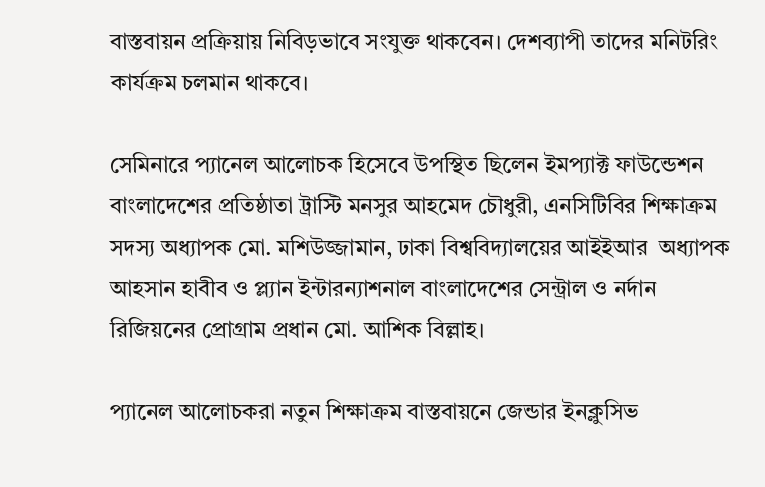বাস্তবায়ন প্রক্রিয়ায় নিবিড়ভাবে সংযুক্ত থাকবেন। দেশব্যাপী তাদের মনিটরিং কার্যক্রম চলমান থাকবে।

সেমিনারে প্যানেল আলোচক হিসেবে উপস্থিত ছিলেন ইমপ্যাক্ট ফাউন্ডেশন বাংলাদেশের প্রতিষ্ঠাতা ট্রাস্টি মনসুর আহমেদ চৌধুরী, এনসিটিবির শিক্ষাক্রম সদস্য অধ্যাপক মো. মশিউজ্জামান, ঢাকা বিশ্ববিদ্যালয়ের আইইআর  অধ্যাপক আহসান হাবীব ও প্ল্যান ইন্টারন্যাশনাল বাংলাদেশের সেন্ট্রাল ও নর্দান রিজিয়নের প্রোগ্রাম প্রধান মো. আশিক বিল্লাহ।

প্যানেল আলোচকরা নতুন শিক্ষাক্রম বাস্তবায়নে জেন্ডার ইনক্লুসিভ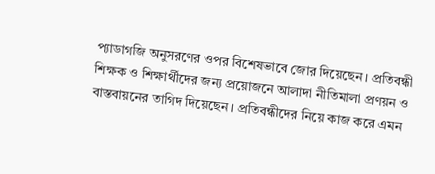প্যাডাগজি অনুসরণের ওপর বিশেষভাবে জোর দিয়েছেন। প্রতিবন্ধী শিক্ষক ও শিক্ষার্থীদের জন্য প্রয়োজনে আলাদা নীতিমালা প্রণয়ন ও বাস্তবায়নের তাগিদ দিয়েছেন। প্রতিবন্ধীদের নিয়ে কাজ করে এমন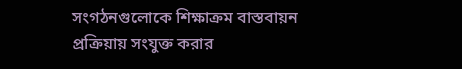সংগঠনগুলোকে শিক্ষাক্রম বাস্তবায়ন প্রক্রিয়ায় সংযুক্ত করার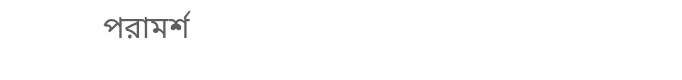পরামর্শ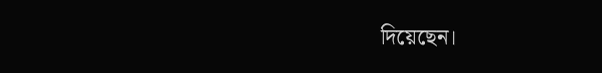দিয়েছেন।